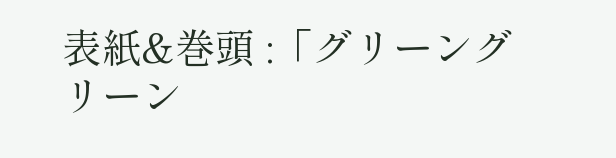表紙&巻頭 :「グリーングリーン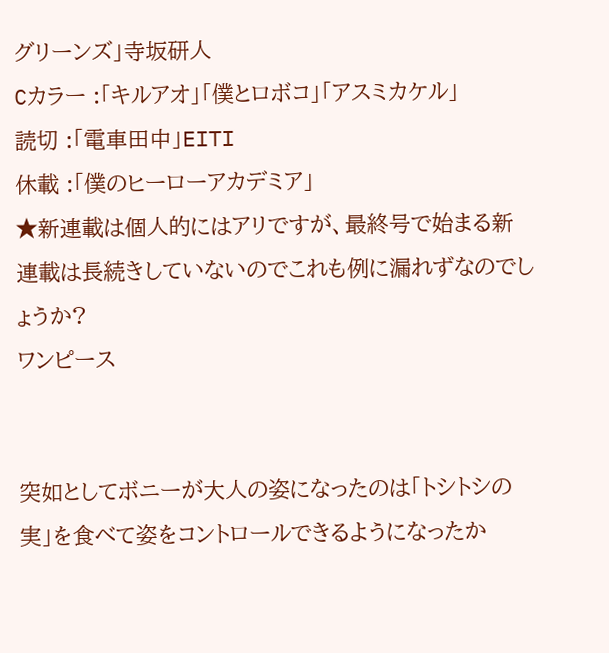グリーンズ」寺坂研人
Cカラー :「キルアオ」「僕とロボコ」「アスミカケル」
読切 :「電車田中」EITI
休載 :「僕のヒーローアカデミア」
★新連載は個人的にはアリですが、最終号で始まる新連載は長続きしていないのでこれも例に漏れずなのでしょうか?
ワンピース


突如としてボニーが大人の姿になったのは「トシトシの実」を食べて姿をコントロールできるようになったか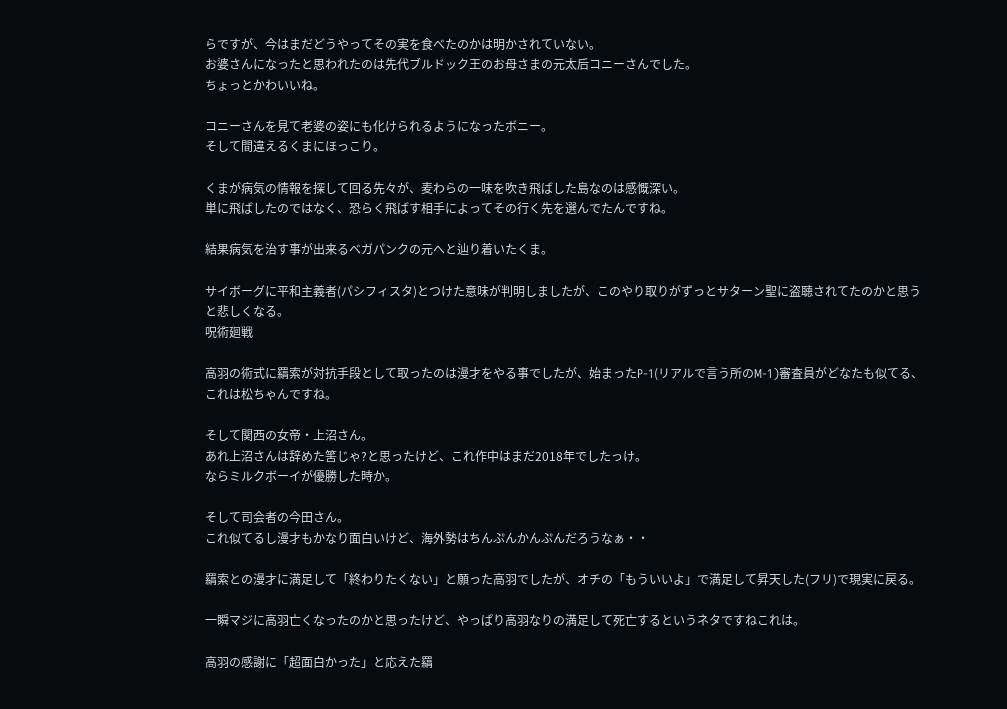らですが、今はまだどうやってその実を食べたのかは明かされていない。
お婆さんになったと思われたのは先代ブルドック王のお母さまの元太后コニーさんでした。
ちょっとかわいいね。

コニーさんを見て老婆の姿にも化けられるようになったボニー。
そして間違えるくまにほっこり。

くまが病気の情報を探して回る先々が、麦わらの一味を吹き飛ばした島なのは感慨深い。
単に飛ばしたのではなく、恐らく飛ばす相手によってその行く先を選んでたんですね。

結果病気を治す事が出来るベガパンクの元へと辿り着いたくま。

サイボーグに平和主義者(パシフィスタ)とつけた意味が判明しましたが、このやり取りがずっとサターン聖に盗聴されてたのかと思うと悲しくなる。
呪術廻戦

高羽の術式に羂索が対抗手段として取ったのは漫才をやる事でしたが、始まったP-1(リアルで言う所のM-1)審査員がどなたも似てる、これは松ちゃんですね。

そして関西の女帝・上沼さん。
あれ上沼さんは辞めた筈じゃ?と思ったけど、これ作中はまだ2018年でしたっけ。
ならミルクボーイが優勝した時か。

そして司会者の今田さん。
これ似てるし漫才もかなり面白いけど、海外勢はちんぷんかんぷんだろうなぁ・・

羂索との漫才に満足して「終わりたくない」と願った高羽でしたが、オチの「もういいよ」で満足して昇天した(フリ)で現実に戻る。

一瞬マジに高羽亡くなったのかと思ったけど、やっぱり高羽なりの満足して死亡するというネタですねこれは。

高羽の感謝に「超面白かった」と応えた羂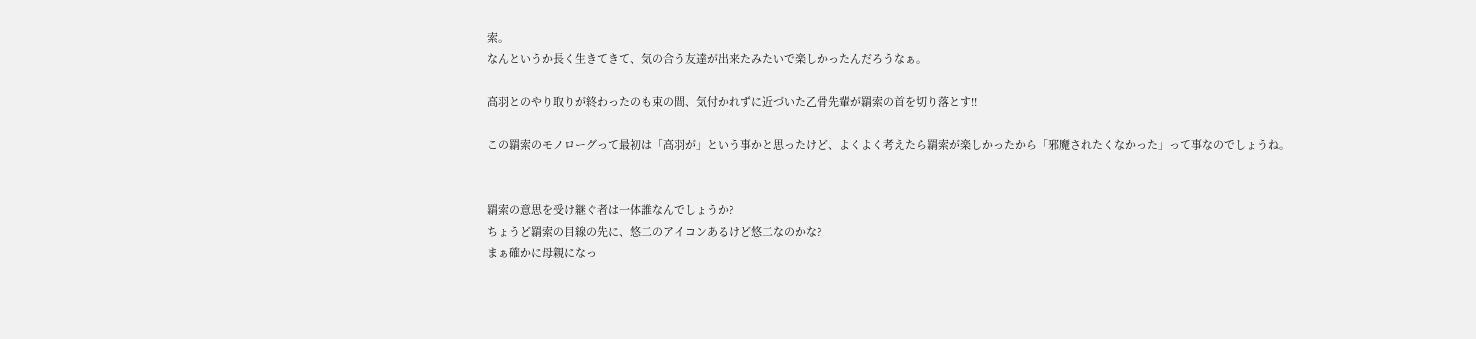索。
なんというか長く生きてきて、気の合う友達が出来たみたいで楽しかったんだろうなぁ。

高羽とのやり取りが終わったのも束の間、気付かれずに近づいた乙骨先輩が羂索の首を切り落とす!!

この羂索のモノローグって最初は「高羽が」という事かと思ったけど、よくよく考えたら羂索が楽しかったから「邪魔されたくなかった」って事なのでしょうね。


羂索の意思を受け継ぐ者は一体誰なんでしょうか?
ちょうど羂索の目線の先に、悠二のアイコンあるけど悠二なのかな?
まぁ確かに母親になっ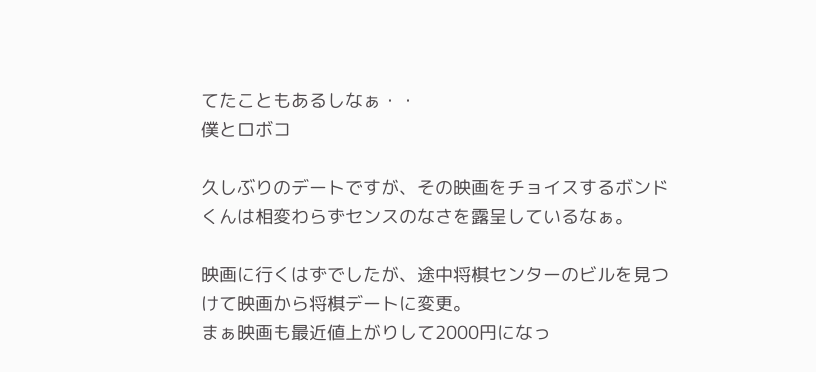てたこともあるしなぁ・・
僕とロボコ

久しぶりのデートですが、その映画をチョイスするボンドくんは相変わらずセンスのなさを露呈しているなぁ。

映画に行くはずでしたが、途中将棋センターのビルを見つけて映画から将棋デートに変更。
まぁ映画も最近値上がりして2000円になっ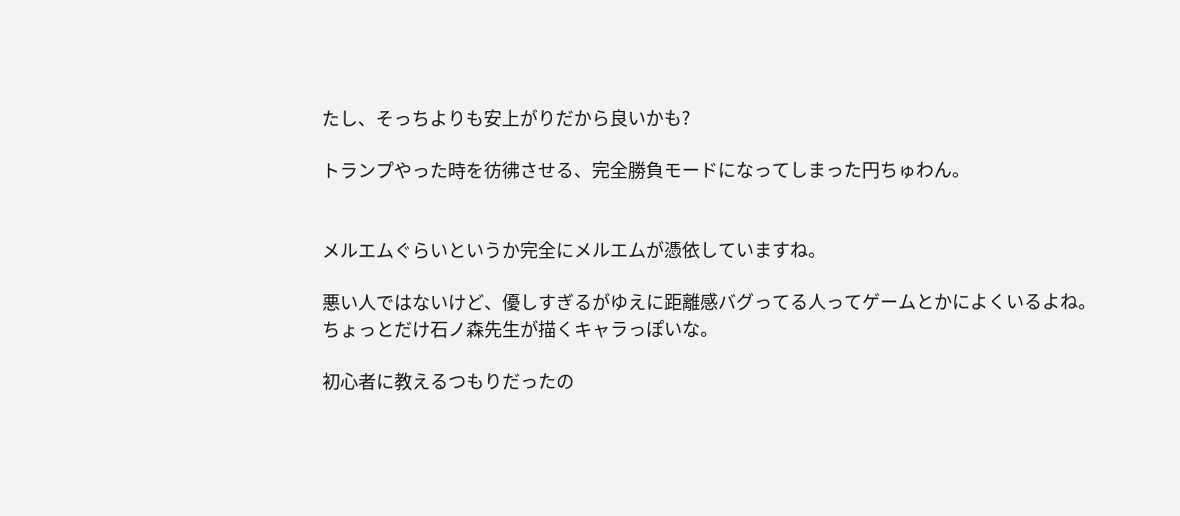たし、そっちよりも安上がりだから良いかも?

トランプやった時を彷彿させる、完全勝負モードになってしまった円ちゅわん。


メルエムぐらいというか完全にメルエムが憑依していますね。

悪い人ではないけど、優しすぎるがゆえに距離感バグってる人ってゲームとかによくいるよね。
ちょっとだけ石ノ森先生が描くキャラっぽいな。

初心者に教えるつもりだったの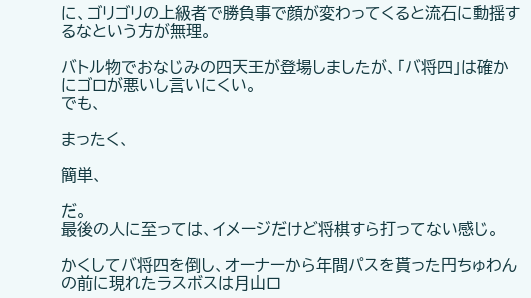に、ゴリゴリの上級者で勝負事で顔が変わってくると流石に動揺するなという方が無理。

バトル物でおなじみの四天王が登場しましたが、「バ将四」は確かにゴロが悪いし言いにくい。
でも、

まったく、

簡単、

だ。
最後の人に至っては、イメージだけど将棋すら打ってない感じ。

かくしてバ将四を倒し、オーナーから年間パスを貰った円ちゅわんの前に現れたラスボスは月山ロ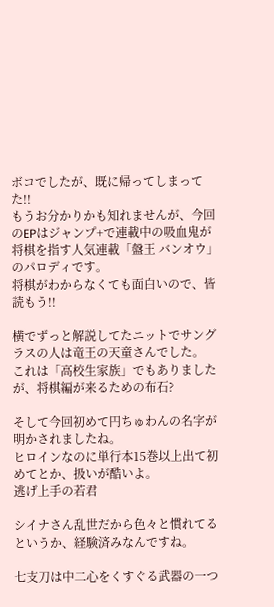ボコでしたが、既に帰ってしまってた!!
もうお分かりかも知れませんが、今回のEPはジャンプ+で連載中の吸血鬼が将棋を指す人気連載「盤王 バンオウ」のパロディです。
将棋がわからなくても面白いので、皆読もう!!

横でずっと解説してたニットでサングラスの人は竜王の天童さんでした。
これは「高校生家族」でもありましたが、将棋編が来るための布石?

そして今回初めて円ちゅわんの名字が明かされましたね。
ヒロインなのに単行本15巻以上出て初めてとか、扱いが酷いよ。
逃げ上手の若君

シイナさん乱世だから色々と慣れてるというか、経験済みなんですね。

七支刀は中二心をくすぐる武器の一つ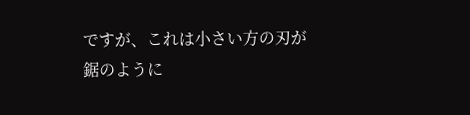ですが、これは小さい方の刃が鋸のように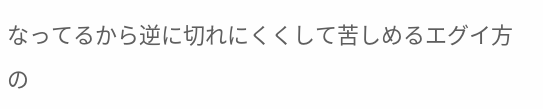なってるから逆に切れにくくして苦しめるエグイ方の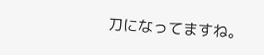刀になってますね。